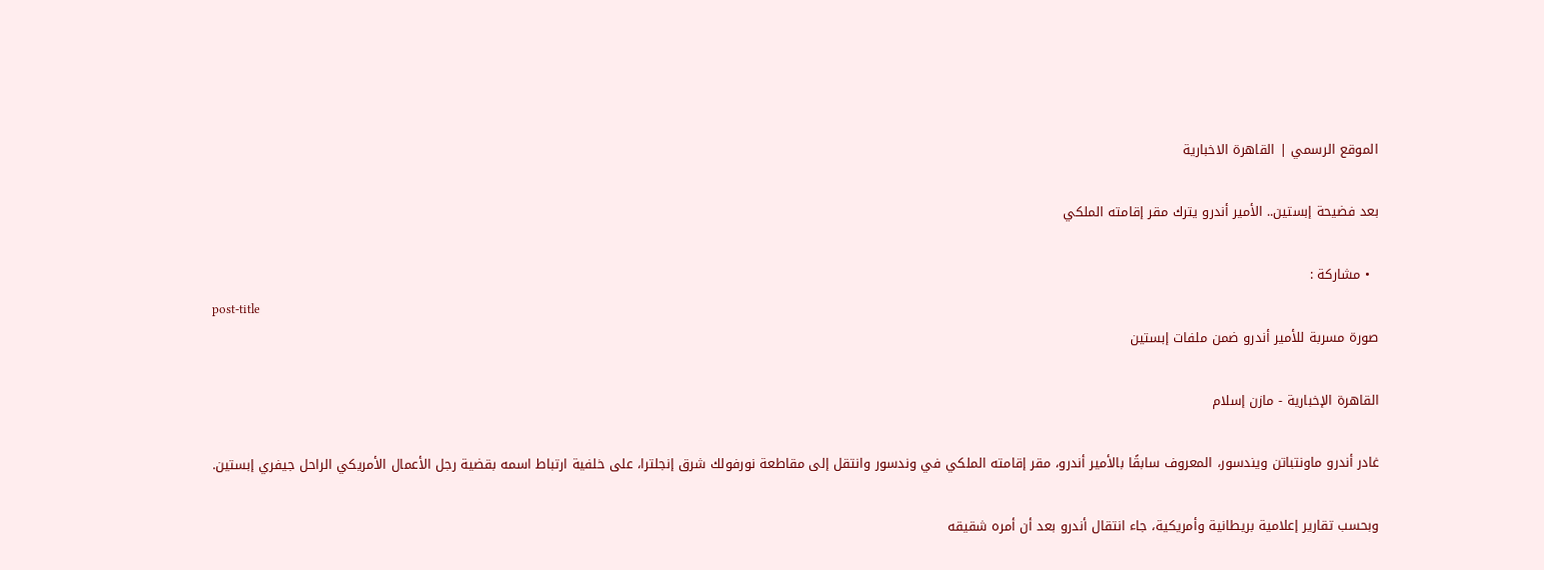الموقع الرسمي | القاهرة الاخبارية

بعد فضيحة إبستين.. الأمير أندرو يترك مقر إقامته الملكي

  • مشاركة :
post-title
صورة مسربة للأمير أندرو ضمن ملفات إبستين

القاهرة الإخبارية - مازن إسلام

غادر أندرو ماونتباتن ويندسور، المعروف سابقًا بالأمير أندرو، مقر إقامته الملكي في وندسور وانتقل إلى مقاطعة نورفولك شرق إنجلترا، على خلفية ارتباط اسمه بقضية رجل الأعمال الأمريكي الراحل جيفري إبستين.

وبحسب تقارير إعلامية بريطانية وأمريكية، جاء انتقال أندرو بعد أن أمره شقيقه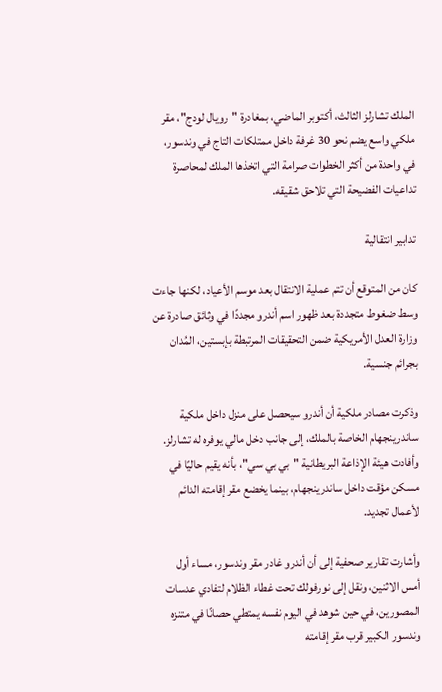الملك تشارلز الثالث، أكتوبر الماضي، بمغادرة "رويال لودج"، مقر ملكي واسع يضم نحو 30 غرفة داخل ممتلكات التاج في وندسور، في واحدة من أكثر الخطوات صرامة التي اتخذها الملك لمحاصرة تداعيات الفضيحة التي تلاحق شقيقه.

تدابير انتقالية

كان من المتوقع أن تتم عملية الانتقال بعد موسم الأعياد، لكنها جاءت وسط ضغوط متجددة بعد ظهور اسم أندرو مجددًا في وثائق صادرة عن وزارة العدل الأمريكية ضمن التحقيقات المرتبطة بإبستين، المُدان بجرائم جنسية.

وذكرت مصادر ملكية أن أندرو سيحصل على منزل داخل ملكية ساندرينجهام الخاصة بالملك، إلى جانب دخل مالي يوفره له تشارلز. وأفادت هيئة الإذاعة البريطانية "بي بي سي"، بأنه يقيم حاليًا في مسكن مؤقت داخل ساندرينجهام، بينما يخضع مقر إقامته الدائم لأعمال تجديد.

وأشارت تقارير صحفية إلى أن أندرو غادر مقر وندسور، مساء أول أمس الاثنين، ونقل إلى نورفولك تحت غطاء الظلام لتفادي عدسات المصورين، في حين شوهد في اليوم نفسه يمتطي حصانًا في متنزه وندسور الكبير قرب مقر إقامته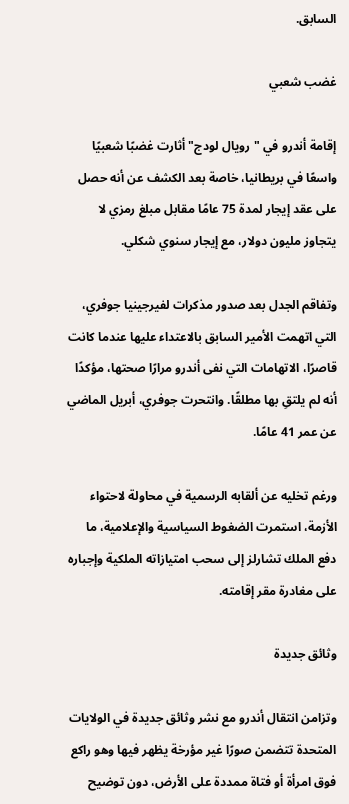السابق.

غضب شعبي

إقامة أندرو في "رويال لودج" أثارت غضبًا شعبيًا واسعًا في بريطانيا، خاصة بعد الكشف عن أنه حصل على عقد إيجار لمدة 75 عامًا مقابل مبلغ رمزي لا يتجاوز مليون دولار، مع إيجار سنوي شكلي.

وتفاقم الجدل بعد صدور مذكرات لفيرجينيا جوفري، التي اتهمت الأمير السابق بالاعتداء عليها عندما كانت قاصرًا، الاتهامات التي نفى أندرو مرارًا صحتها، مؤكدًا أنه لم يلتقِ بها مطلقًا. وانتحرت جوفري، أبريل الماضي عن عمر 41 عامًا.

ورغم تخليه عن ألقابه الرسمية في محاولة لاحتواء الأزمة، استمرت الضغوط السياسية والإعلامية، ما دفع الملك تشارلز إلى سحب امتيازاته الملكية وإجباره على مغادرة مقر إقامته.

وثائق جديدة

وتزامن انتقال أندرو مع نشر وثائق جديدة في الولايات المتحدة تتضمن صورًا غير مؤرخة يظهر فيها وهو راكع فوق امرأة أو فتاة ممددة على الأرض، دون توضيح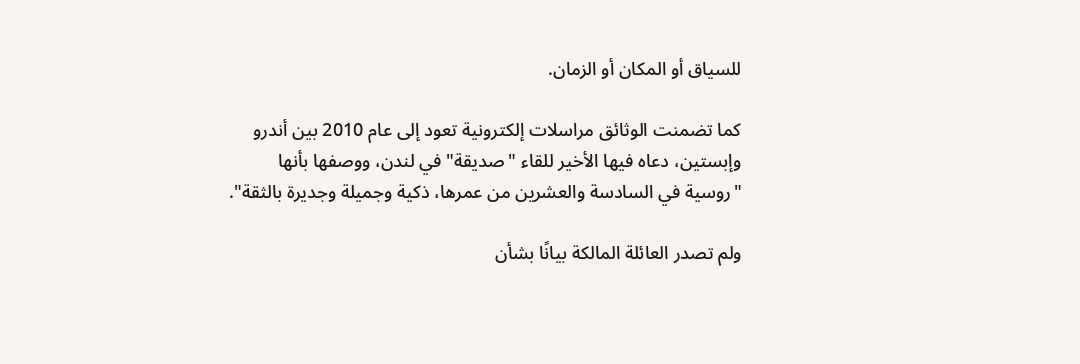للسياق أو المكان أو الزمان.

كما تضمنت الوثائق مراسلات إلكترونية تعود إلى عام 2010 بين أندرو وإبستين، دعاه فيها الأخير للقاء "صديقة" في لندن، ووصفها بأنها "روسية في السادسة والعشرين من عمرها، ذكية وجميلة وجديرة بالثقة".

ولم تصدر العائلة المالكة بيانًا بشأن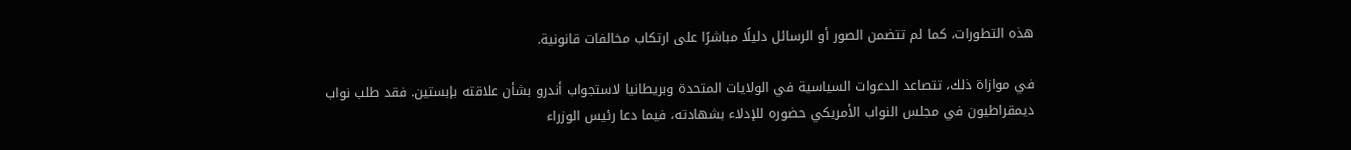هذه التطورات، كما لم تتضمن الصور أو الرسائل دليلًا مباشرًا على ارتكاب مخالفات قانونية.

في موازاة ذلك، تتصاعد الدعوات السياسية في الولايات المتحدة وبريطانيا لاستجواب أندرو بشأن علاقته بإبستين. فقد طلب نواب ديمقراطيون في مجلس النواب الأمريكي حضوره للإدلاء بشهادته، فيما دعا رئيس الوزراء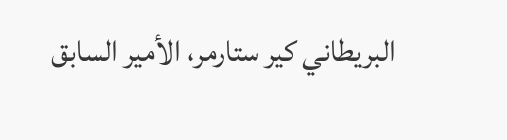البريطاني كير ستارمر، الأمير السابق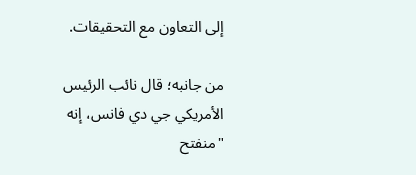إلى التعاون مع التحقيقات.

من جانبه؛ قال نائب الرئيس الأمريكي جي دي فانس، إنه "منفتح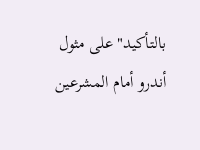بالتأكيد" على مثول أندرو أمام المشرعين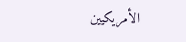الأمريكيين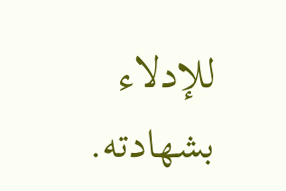للإدلاء بشهادته.